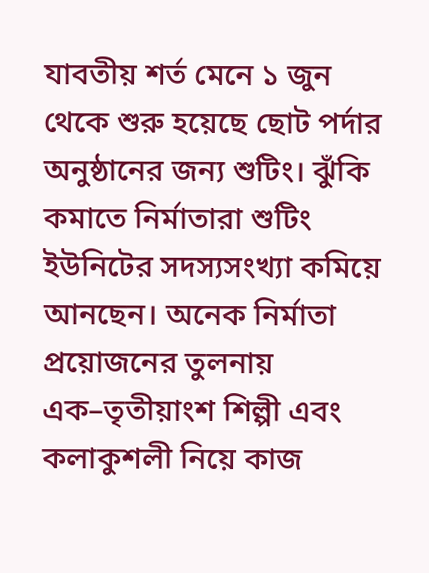যাবতীয় শর্ত মেনে ১ জুন থেকে শুরু হয়েছে ছোট পর্দার অনুষ্ঠানের জন্য শুটিং। ঝুঁকি কমাতে নির্মাতারা শুটিং ইউনিটের সদস্যসংখ্যা কমিয়ে আনছেন। অনেক নির্মাতা প্রয়োজনের তুলনায় এক–তৃতীয়াংশ শিল্পী এবং কলাকুশলী নিয়ে কাজ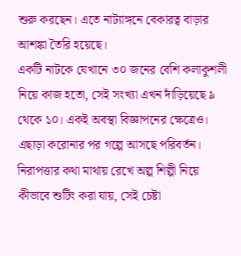শুরু করছেন। এতে নাট্যাঙ্গনে বেকারত্ব বাড়ার আশঙ্কা তৈরি হয়েছে।
একটি নাটকে যেখানে ৩০ জনের বেশি কলাকুশলী নিয়ে কাজ হতো, সেই সংখ্যা এখন দাঁড়িয়েছে ৯ থেকে ১০। একই অবস্থা বিজ্ঞাপনের ক্ষেত্রেও। এছাড়া করোনার পর গল্পে আসছে পরিবর্তন। নিরাপত্তার কথা মাথায় রেখে অল্প শিল্পী নিয়ে কীভাবে শুটিং করা যায়, সেই চেষ্টা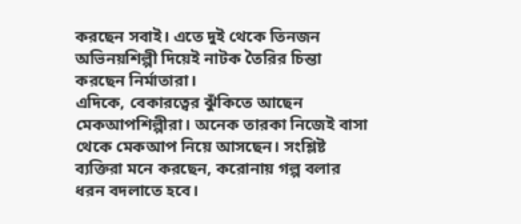করছেন সবাই। এতে দুই থেকে তিনজন অভিনয়শিল্পী দিয়েই নাটক তৈরির চিন্তা করছেন নির্মাতারা।
এদিকে, বেকারত্বের ঝুঁকিতে আছেন মেকআপশিল্পীরা। অনেক তারকা নিজেই বাসা থেকে মেকআপ নিয়ে আসছেন। সংশ্লিষ্ট ব্যক্তিরা মনে করছেন, করোনায় গল্প বলার ধরন বদলাতে হবে।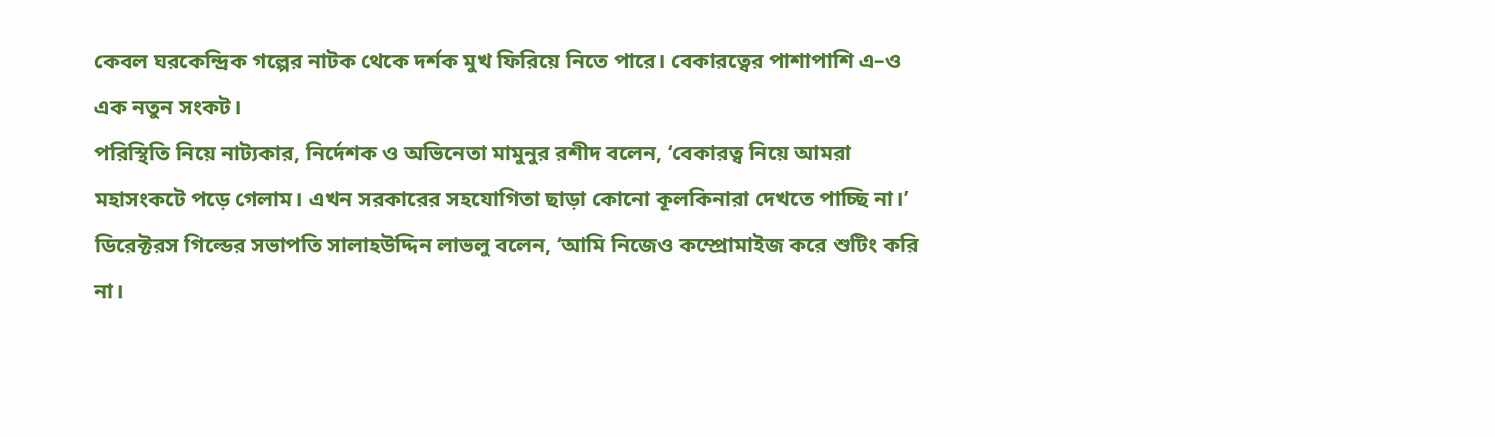কেবল ঘরকেন্দ্রিক গল্পের নাটক থেকে দর্শক মুখ ফিরিয়ে নিতে পারে। বেকারত্বের পাশাপাশি এ–ও এক নতুন সংকট।
পরিস্থিতি নিয়ে নাট্যকার, নির্দেশক ও অভিনেতা মামুনুর রশীদ বলেন, ‘বেকারত্ব নিয়ে আমরা মহাসংকটে পড়ে গেলাম। এখন সরকারের সহযোগিতা ছাড়া কোনো কূলকিনারা দেখতে পাচ্ছি না।’
ডিরেক্টরস গিল্ডের সভাপতি সালাহউদ্দিন লাভলু বলেন, ‘আমি নিজেও কম্প্রোমাইজ করে শুটিং করি না।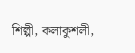শিল্পী, কলাকুশলী,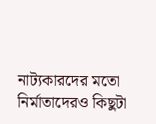নাট্যকারদের মতো নির্মাতাদেরও কিছুটা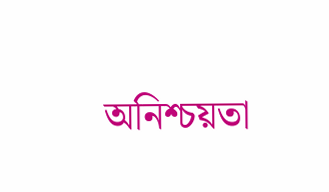অনিশ্চয়তা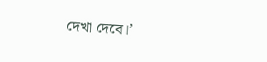দেখা দেবে।’